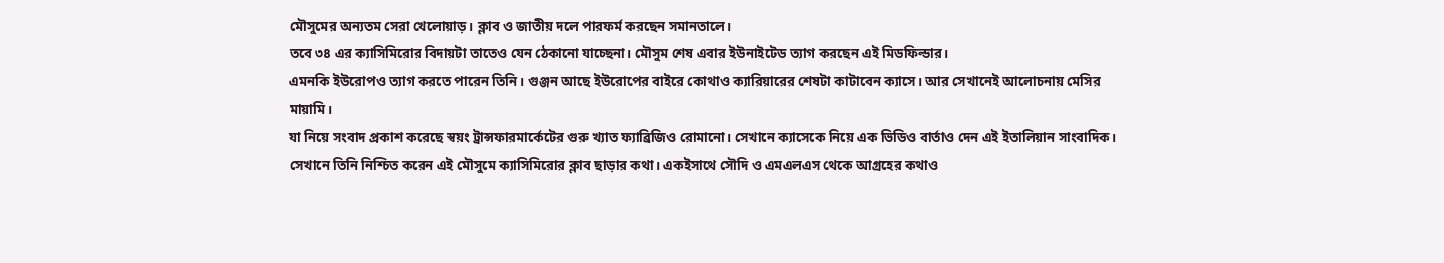মৌসুমের অন্যতম সেরা খেলোয়াড়। ক্লাব ও জাতীয় দলে পারফর্ম করছেন সমানতালে।
তবে ৩৪ এর ক্যাসিমিরোর বিদায়টা তাতেও যেন ঠেকানো যাচ্ছেনা। মৌসুম শেষ এবার ইউনাইটেড ত্যাগ করছেন এই মিডফিল্ডার।
এমনকি ইউরোপও ত্যাগ করতে পারেন তিনি। গুঞ্জন আছে ইউরোপের বাইরে কোথাও ক্যারিয়ারের শেষটা কাটাবেন ক্যাসে। আর সেখানেই আলোচনায় মেসির মায়ামি।
যা নিয়ে সংবাদ প্রকাশ করেছে স্বয়ং ট্রান্সফারমার্কেটের গুরু খ্যাত ফ্যাব্রিজিও রোমানো। সেখানে ক্যাসেকে নিয়ে এক ভিডিও বার্তাও দেন এই ইতালিয়ান সাংবাদিক।
সেখানে তিনি নিশ্চিত করেন এই মৌসুমে ক্যাসিমিরোর ক্লাব ছাড়ার কথা। একইসাথে সৌদি ও এমএলএস থেকে আগ্রহের কথাও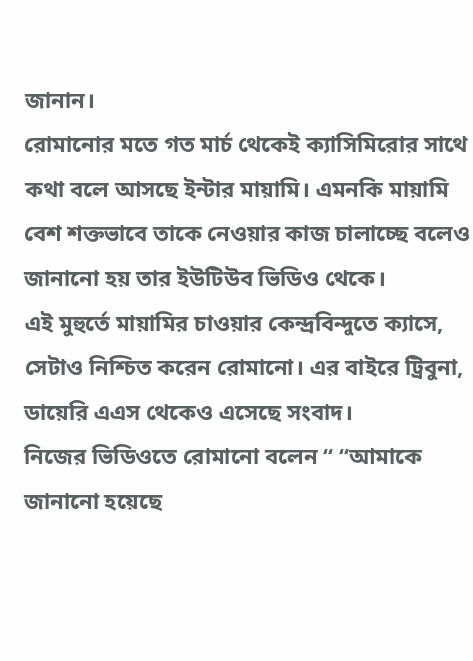জানান।
রোমানোর মতে গত মার্চ থেকেই ক্যাসিমিরোর সাথে কথা বলে আসছে ইন্টার মায়ামি। এমনকি মায়ামি বেশ শক্তভাবে তাকে নেওয়ার কাজ চালাচ্ছে বলেও জানানো হয় তার ইউটিউব ভিডিও থেকে।
এই মুহুর্তে মায়ামির চাওয়ার কেন্দ্রবিন্দুতে ক্যাসে, সেটাও নিশ্চিত করেন রোমানো। এর বাইরে ট্রিবুনা, ডায়েরি এএস থেকেও এসেছে সংবাদ।
নিজের ভিডিওতে রোমানো বলেন “ “আমাকে জানানো হয়েছে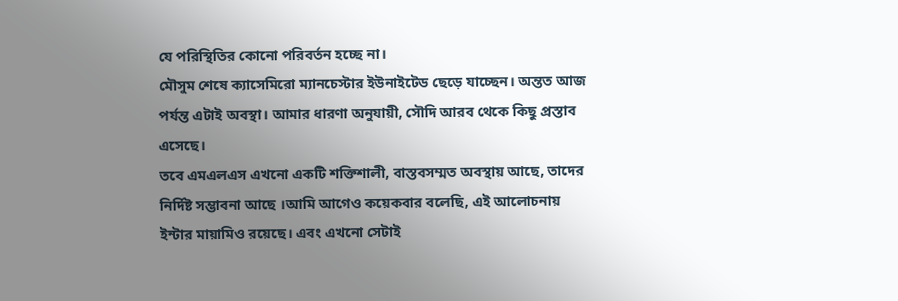যে পরিস্থিতির কোনো পরিবর্তন হচ্ছে না।
মৌসুম শেষে ক্যাসেমিরো ম্যানচেস্টার ইউনাইটেড ছেড়ে যাচ্ছেন। অন্তত আজ পর্যন্ত এটাই অবস্থা। আমার ধারণা অনুযায়ী, সৌদি আরব থেকে কিছু প্রস্তাব এসেছে।
তবে এমএলএস এখনো একটি শক্তিশালী, বাস্তবসম্মত অবস্থায় আছে, তাদের নির্দিষ্ট সম্ভাবনা আছে ।আমি আগেও কয়েকবার বলেছি, এই আলোচনায় ইন্টার মায়ামিও রয়েছে। এবং এখনো সেটাই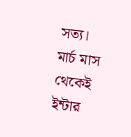সত্য।
মার্চ মাস থেকেই ইন্টার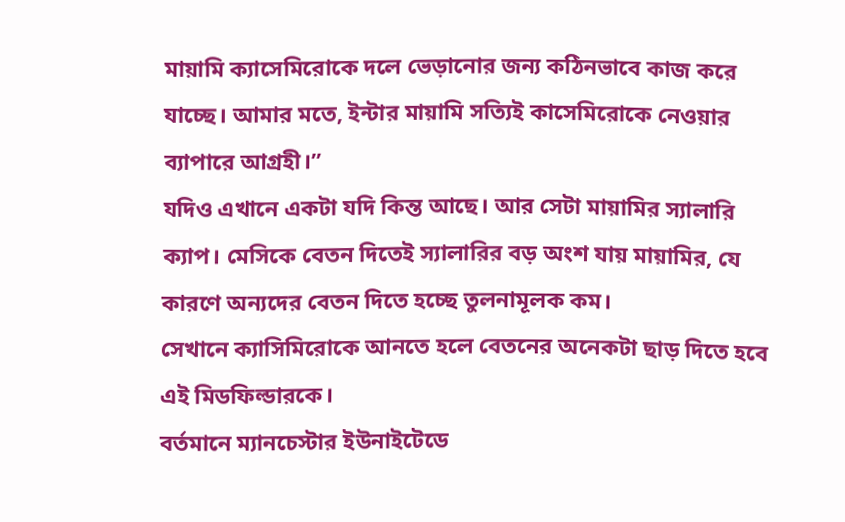মায়ামি ক্যাসেমিরোকে দলে ভেড়ানোর জন্য কঠিনভাবে কাজ করে যাচ্ছে। আমার মতে, ইন্টার মায়ামি সত্যিই কাসেমিরোকে নেওয়ার ব্যাপারে আগ্রহী।”
যদিও এখানে একটা যদি কিন্ত আছে। আর সেটা মায়ামির স্যালারি ক্যাপ। মেসিকে বেতন দিতেই স্যালারির বড় অংশ যায় মায়ামির, যে কারণে অন্যদের বেতন দিতে হচ্ছে তুলনামূলক কম।
সেখানে ক্যাসিমিরোকে আনতে হলে বেতনের অনেকটা ছাড় দিতে হবে এই মিডফিল্ডারকে।
বর্তমানে ম্যানচেস্টার ইউনাইটেডে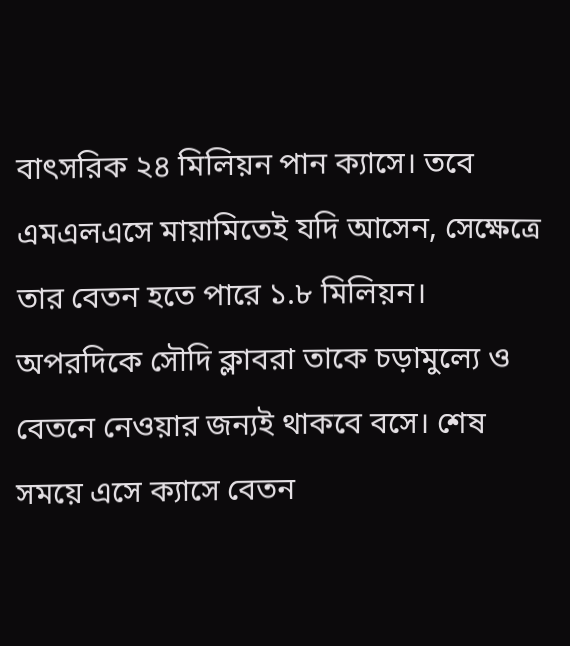বাৎসরিক ২৪ মিলিয়ন পান ক্যাসে। তবে এমএলএসে মায়ামিতেই যদি আসেন, সেক্ষেত্রে তার বেতন হতে পারে ১.৮ মিলিয়ন। অপরদিকে সৌদি ক্লাবরা তাকে চড়ামুল্যে ও বেতনে নেওয়ার জন্যই থাকবে বসে। শেষ সময়ে এসে ক্যাসে বেতন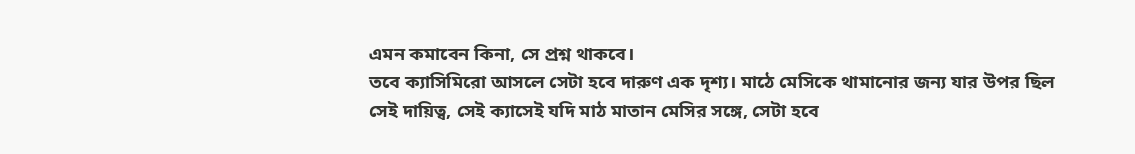এমন কমাবেন কিনা, সে প্রশ্ন থাকবে।
তবে ক্যাসিমিরো আসলে সেটা হবে দারুণ এক দৃশ্য। মাঠে মেসিকে থামানোর জন্য যার উপর ছিল সেই দায়িত্ব, সেই ক্যাসেই যদি মাঠ মাতান মেসির সঙ্গে, সেটা হবে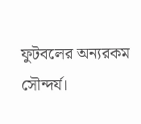ফুটবলের অন্যরকম সৌন্দর্য।